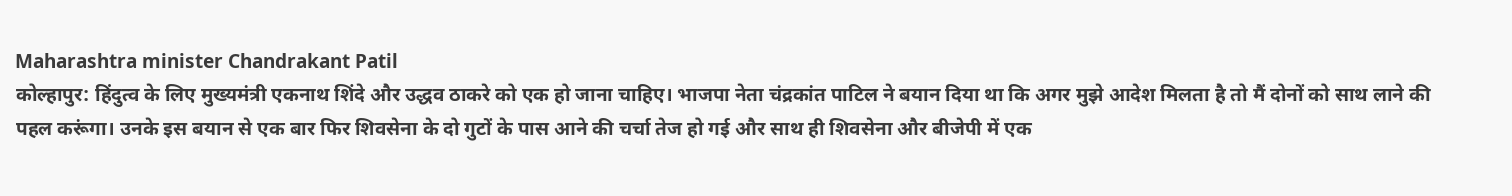Maharashtra minister Chandrakant Patil
कोल्हापुर: हिंदुत्व के लिए मुख्यमंत्री एकनाथ शिंदे और उद्धव ठाकरे को एक हो जाना चाहिए। भाजपा नेता चंद्रकांत पाटिल ने बयान दिया था कि अगर मुझे आदेश मिलता है तो मैं दोनों को साथ लाने की पहल करूंगा। उनके इस बयान से एक बार फिर शिवसेना के दो गुटों के पास आने की चर्चा तेज हो गई और साथ ही शिवसेना और बीजेपी में एक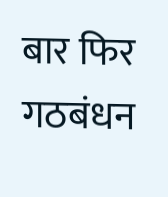बार फिर गठबंधन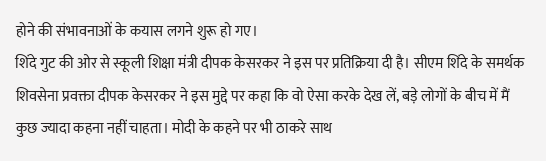होने की संभावनाओं के कयास लगने शुरू हो गए।
शिंदे गुट की ओर से स्कूली शिक्षा मंत्री दीपक केसरकर ने इस पर प्रतिक्रिया दी है। सीएम शिंदे के समर्थक शिवसेना प्रवक्ता दीपक केसरकर ने इस मुद्दे पर कहा कि वो ऐसा करके देख लें, बड़े लोगों के बीच में मैं कुछ ज्यादा कहना नहीं चाहता। मोदी के कहने पर भी ठाकरे साथ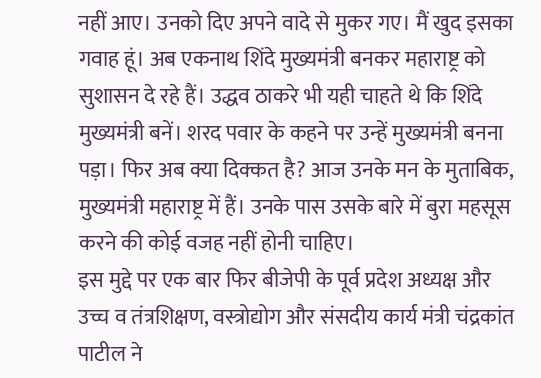नहीं आए। उनको दिए अपने वादे से मुकर गए। मैं खुद इसका गवाह हूं। अब एकनाथ शिंदे मुख्यमंत्री बनकर महाराष्ट्र को सुशासन दे रहे हैं। उद्धव ठाकरे भी यही चाहते थे कि शिंदे मुख्यमंत्री बनें। शरद पवार के कहने पर उन्हें मुख्यमंत्री बनना पड़ा। फिर अब क्या दिक्कत है? आज उनके मन के मुताबिक, मुख्यमंत्री महाराष्ट्र में हैं। उनके पास उसके बारे में बुरा महसूस करने की कोई वजह नहीं होनी चाहिए।
इस मुद्दे पर एक बार फिर बीजेपी के पूर्व प्रदेश अध्यक्ष और उच्च व तंत्रशिक्षण, वस्त्रोद्योग और संसदीय कार्य मंत्री चंद्रकांत पाटील ने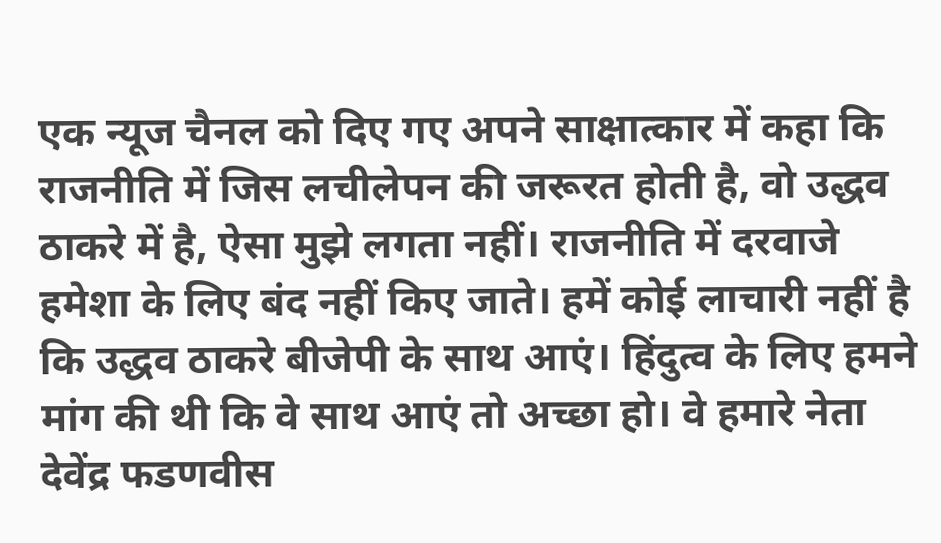एक न्यूज चैनल को दिए गए अपने साक्षात्कार में कहा कि राजनीति में जिस लचीलेपन की जरूरत होती है, वो उद्धव ठाकरे में है, ऐसा मुझे लगता नहीं। राजनीति में दरवाजे हमेशा के लिए बंद नहीं किए जाते। हमें कोई लाचारी नहीं है कि उद्धव ठाकरे बीजेपी के साथ आएं। हिंदुत्व के लिए हमने मांग की थी कि वे साथ आएं तो अच्छा हो। वे हमारे नेता देवेंद्र फडणवीस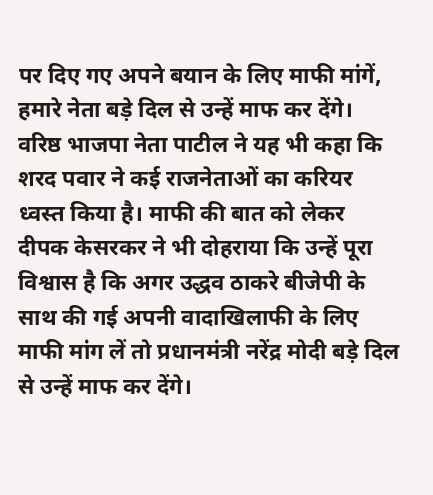पर दिए गए अपने बयान के लिए माफी मांगें, हमारे नेता बड़े दिल से उन्हें माफ कर देंगे।
वरिष्ठ भाजपा नेता पाटील ने यह भी कहा कि शरद पवार ने कई राजनेताओं का करियर ध्वस्त किया है। माफी की बात को लेकर दीपक केसरकर ने भी दोहराया कि उन्हें पूरा विश्वास है कि अगर उद्धव ठाकरे बीजेपी के साथ की गई अपनी वादाखिलाफी के लिए माफी मांग लें तो प्रधानमंत्री नरेंद्र मोदी बड़े दिल से उन्हें माफ कर देंगे।